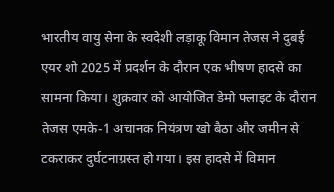भारतीय वायु सेना के स्वदेशी लड़ाकू विमान तेजस ने दुबई एयर शो 2025 में प्रदर्शन के दौरान एक भीषण हादसे का सामना किया। शुक्रवार को आयोजित डेमो फ्लाइट के दौरान तेजस एमके-1 अचानक नियंत्रण खो बैठा और जमीन से टकराकर दुर्घटनाग्रस्त हो गया। इस हादसे में विमान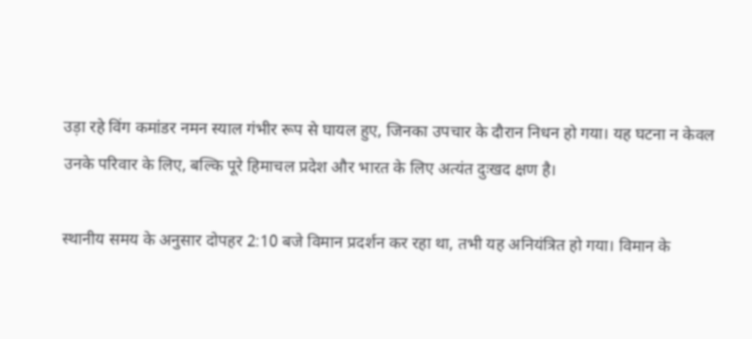उड़ा रहे विंग कमांडर नमन स्याल गंभीर रूप से घायल हुए, जिनका उपचार के दौरान निधन हो गया। यह घटना न केवल उनके परिवार के लिए, बल्कि पूरे हिमाचल प्रदेश और भारत के लिए अत्यंत दुःखद क्षण है।

स्थानीय समय के अनुसार दोपहर 2:10 बजे विमान प्रदर्शन कर रहा था, तभी यह अनियंत्रित हो गया। विमान के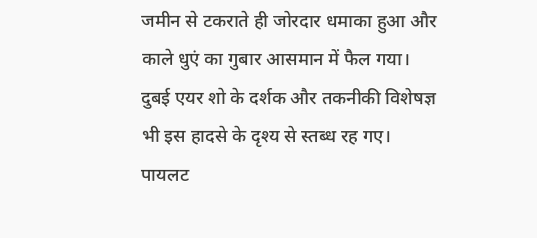जमीन से टकराते ही जोरदार धमाका हुआ और काले धुएं का गुबार आसमान में फैल गया। दुबई एयर शो के दर्शक और तकनीकी विशेषज्ञ भी इस हादसे के दृश्य से स्तब्ध रह गए।
पायलट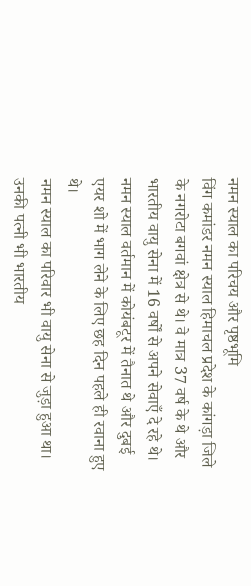नमन स्याल का परिचय और पृष्ठभूमि
विंग कमांडर नमन स्याल हिमाचल प्रदेश के कांगड़ा जिले के नगरोटा बगवां क्षेत्र से थे। वे मात्र 37 वर्ष के थे और भारतीय वायु सेना में 16 वर्षों से अपने सेवाएँ दे रहे थे। नमन स्याल वर्तमान में कोयंबटूर में तैनात थे और दुबई एयर शो में भाग लेने के लिए छह दिन पहले ही रवाना हुए थे।
नमन स्याल का परिवार भी वायु सेना से जुड़ा हुआ था। उनकी पत्नी भी भारतीय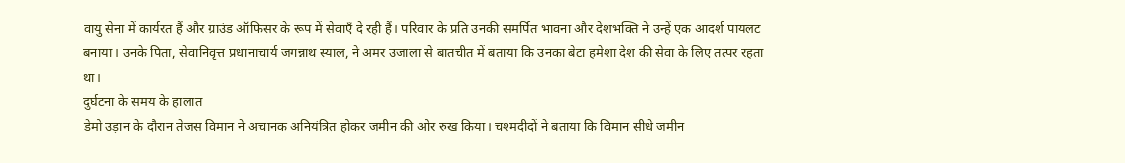वायु सेना में कार्यरत हैं और ग्राउंड ऑफिसर के रूप में सेवाएँ दे रही हैं। परिवार के प्रति उनकी समर्पित भावना और देशभक्ति ने उन्हें एक आदर्श पायलट बनाया। उनके पिता, सेवानिवृत्त प्रधानाचार्य जगन्नाथ स्याल, ने अमर उजाला से बातचीत में बताया कि उनका बेटा हमेशा देश की सेवा के लिए तत्पर रहता था।
दुर्घटना के समय के हालात
डेमो उड़ान के दौरान तेजस विमान ने अचानक अनियंत्रित होकर जमीन की ओर रुख किया। चश्मदीदों ने बताया कि विमान सीधे जमीन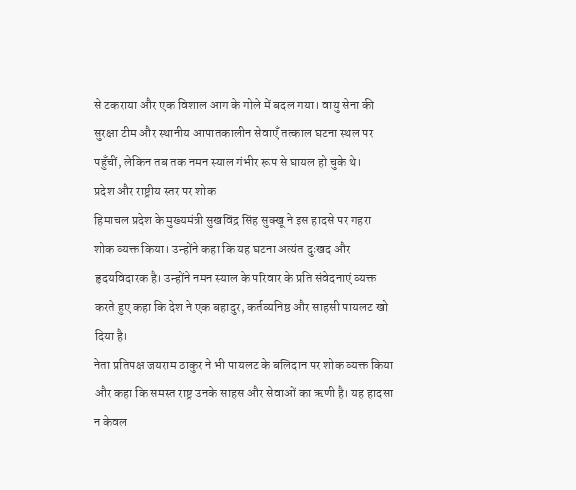से टकराया और एक विशाल आग के गोले में बदल गया। वायु सेना की सुरक्षा टीम और स्थानीय आपातकालीन सेवाएँ तत्काल घटना स्थल पर पहुँचीं, लेकिन तब तक नमन स्याल गंभीर रूप से घायल हो चुके थे।
प्रदेश और राष्ट्रीय स्तर पर शोक
हिमाचल प्रदेश के मुख्यमंत्री सुखविंद्र सिंह सुक्खू ने इस हादसे पर गहरा शोक व्यक्त किया। उन्होंने कहा कि यह घटना अत्यंत दुःखद और हृदयविदारक है। उन्होंने नमन स्याल के परिवार के प्रति संवेदनाएं व्यक्त करते हुए कहा कि देश ने एक बहादुर, कर्तव्यनिष्ठ और साहसी पायलट खो दिया है।
नेता प्रतिपक्ष जयराम ठाकुर ने भी पायलट के बलिदान पर शोक व्यक्त किया और कहा कि समस्त राष्ट्र उनके साहस और सेवाओं का ऋणी है। यह हादसा न केवल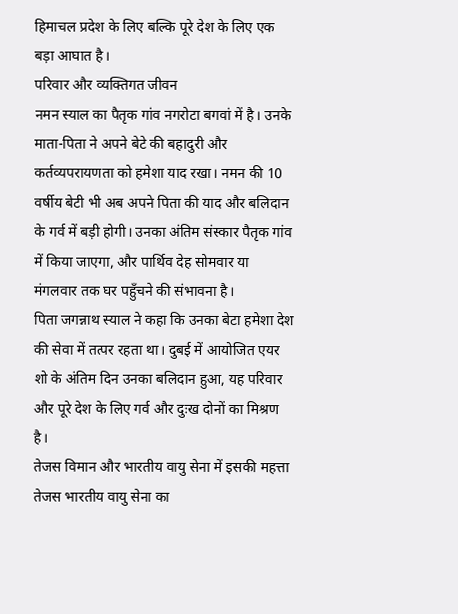हिमाचल प्रदेश के लिए बल्कि पूरे देश के लिए एक बड़ा आघात है।
परिवार और व्यक्तिगत जीवन
नमन स्याल का पैतृक गांव नगरोटा बगवां में है। उनके माता-पिता ने अपने बेटे की बहादुरी और कर्तव्यपरायणता को हमेशा याद रखा। नमन की 10 वर्षीय बेटी भी अब अपने पिता की याद और बलिदान के गर्व में बड़ी होगी। उनका अंतिम संस्कार पैतृक गांव में किया जाएगा, और पार्थिव देह सोमवार या मंगलवार तक घर पहुँचने की संभावना है।
पिता जगन्नाथ स्याल ने कहा कि उनका बेटा हमेशा देश की सेवा में तत्पर रहता था। दुबई में आयोजित एयर शो के अंतिम दिन उनका बलिदान हुआ, यह परिवार और पूरे देश के लिए गर्व और दुःख दोनों का मिश्रण है।
तेजस विमान और भारतीय वायु सेना में इसकी महत्ता
तेजस भारतीय वायु सेना का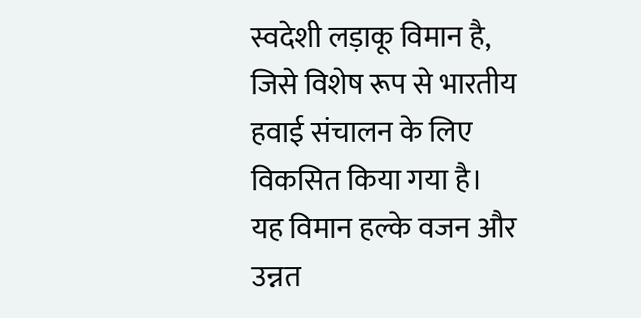स्वदेशी लड़ाकू विमान है, जिसे विशेष रूप से भारतीय हवाई संचालन के लिए विकसित किया गया है। यह विमान हल्के वजन और उन्नत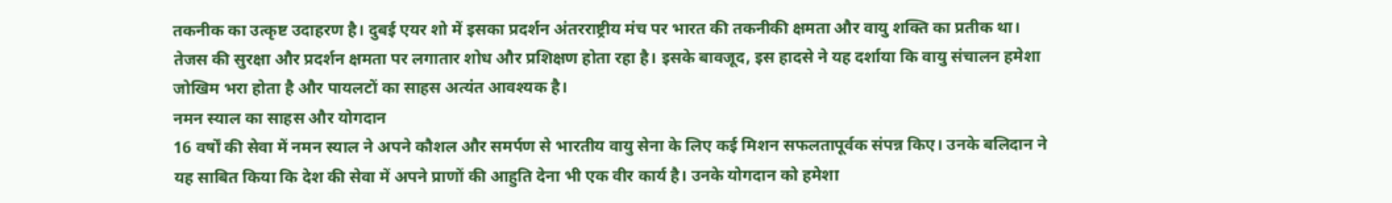तकनीक का उत्कृष्ट उदाहरण है। दुबई एयर शो में इसका प्रदर्शन अंतरराष्ट्रीय मंच पर भारत की तकनीकी क्षमता और वायु शक्ति का प्रतीक था।
तेजस की सुरक्षा और प्रदर्शन क्षमता पर लगातार शोध और प्रशिक्षण होता रहा है। इसके बावजूद, इस हादसे ने यह दर्शाया कि वायु संचालन हमेशा जोखिम भरा होता है और पायलटों का साहस अत्यंत आवश्यक है।
नमन स्याल का साहस और योगदान
16 वर्षों की सेवा में नमन स्याल ने अपने कौशल और समर्पण से भारतीय वायु सेना के लिए कई मिशन सफलतापूर्वक संपन्न किए। उनके बलिदान ने यह साबित किया कि देश की सेवा में अपने प्राणों की आहुति देना भी एक वीर कार्य है। उनके योगदान को हमेशा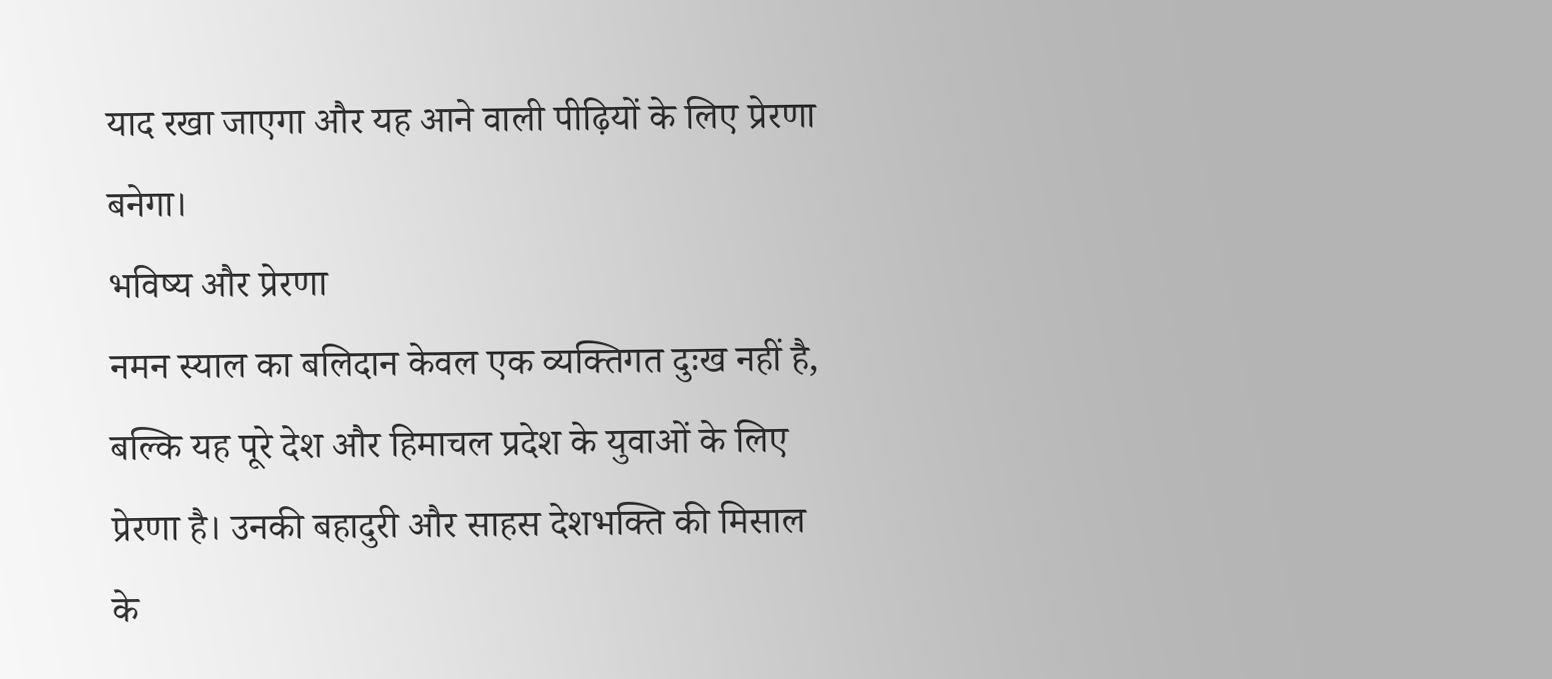याद रखा जाएगा और यह आने वाली पीढ़ियों के लिए प्रेरणा बनेगा।
भविष्य और प्रेरणा
नमन स्याल का बलिदान केवल एक व्यक्तिगत दुःख नहीं है, बल्कि यह पूरे देश और हिमाचल प्रदेश के युवाओं के लिए प्रेरणा है। उनकी बहादुरी और साहस देशभक्ति की मिसाल के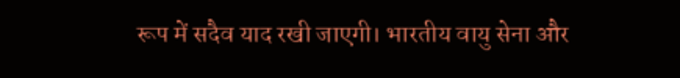रूप में सदैव याद रखी जाएगी। भारतीय वायु सेना और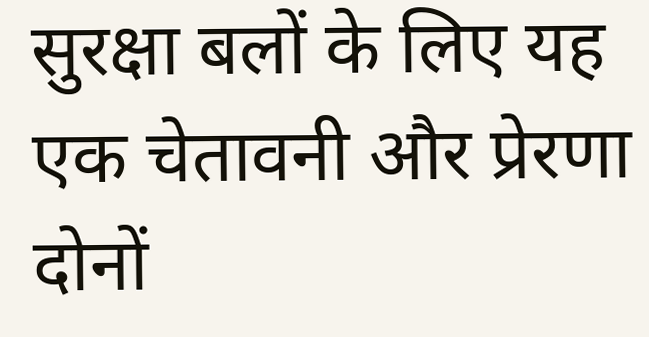सुरक्षा बलों के लिए यह एक चेतावनी और प्रेरणा दोनों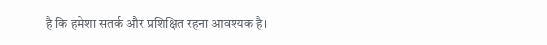है कि हमेशा सतर्क और प्रशिक्षित रहना आवश्यक है।